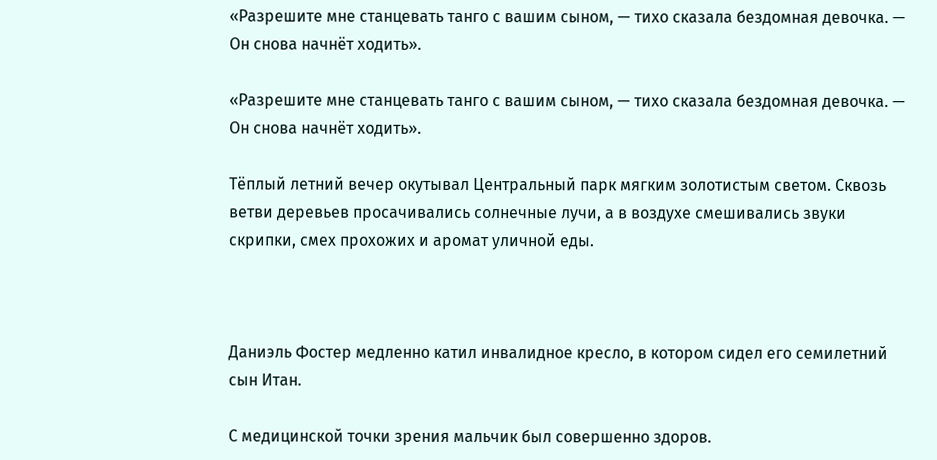«Разрешите мне станцевать танго с вашим сыном, — тихо сказала бездомная девочка. — Он снова начнёт ходить».

«Разрешите мне станцевать танго с вашим сыном, — тихо сказала бездомная девочка. — Он снова начнёт ходить».

Тёплый летний вечер окутывал Центральный парк мягким золотистым светом. Сквозь ветви деревьев просачивались солнечные лучи, а в воздухе смешивались звуки скрипки, смех прохожих и аромат уличной еды.



Даниэль Фостер медленно катил инвалидное кресло, в котором сидел его семилетний сын Итан.

С медицинской точки зрения мальчик был совершенно здоров.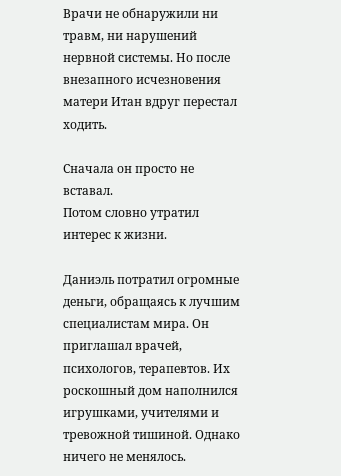Врачи не обнаружили ни травм, ни нарушений нервной системы. Но после внезапного исчезновения матери Итан вдруг перестал ходить.

Сначала он просто не вставал.
Потом словно утратил интерес к жизни.

Даниэль потратил огромные деньги, обращаясь к лучшим специалистам мира. Он приглашал врачей, психологов, терапевтов. Их роскошный дом наполнился игрушками, учителями и тревожной тишиной. Однако ничего не менялось.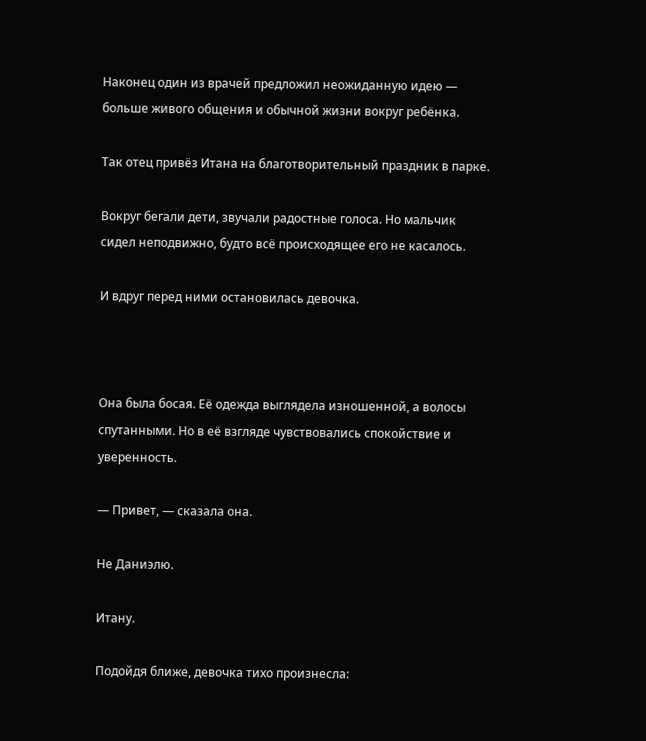Наконец один из врачей предложил неожиданную идею — больше живого общения и обычной жизни вокруг ребёнка.

Так отец привёз Итана на благотворительный праздник в парке.

Вокруг бегали дети, звучали радостные голоса. Но мальчик сидел неподвижно, будто всё происходящее его не касалось.

И вдруг перед ними остановилась девочка.



Она была босая. Её одежда выглядела изношенной, а волосы спутанными. Но в её взгляде чувствовались спокойствие и уверенность.

— Привет, — сказала она.

Не Даниэлю.

Итану.

Подойдя ближе, девочка тихо произнесла: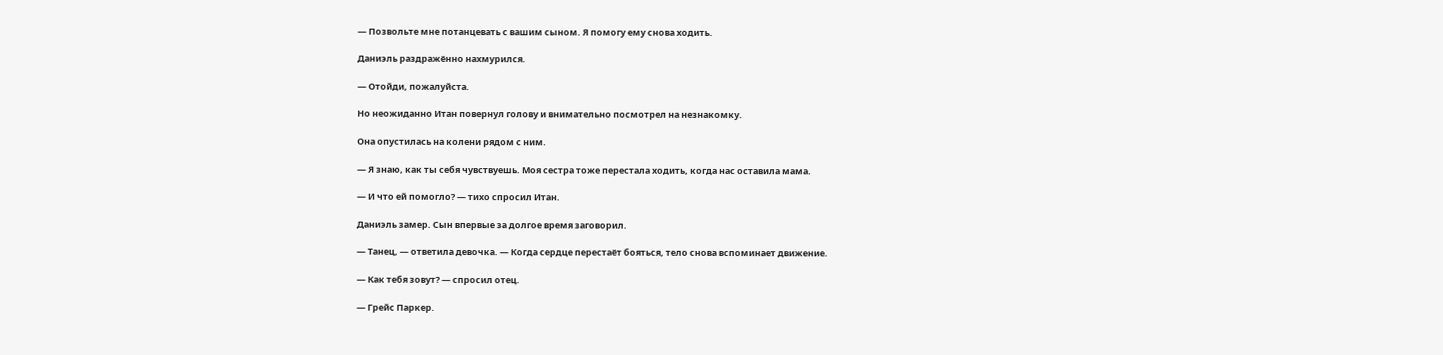— Позвольте мне потанцевать с вашим сыном. Я помогу ему снова ходить.

Даниэль раздражённо нахмурился.

— Отойди, пожалуйста.

Но неожиданно Итан повернул голову и внимательно посмотрел на незнакомку.

Она опустилась на колени рядом с ним.

— Я знаю, как ты себя чувствуешь. Моя сестра тоже перестала ходить, когда нас оставила мама.

— И что ей помогло? — тихо спросил Итан.

Даниэль замер. Сын впервые за долгое время заговорил.

— Танец, — ответила девочка. — Когда сердце перестаёт бояться, тело снова вспоминает движение.

— Как тебя зовут? — спросил отец.

— Грейс Паркер.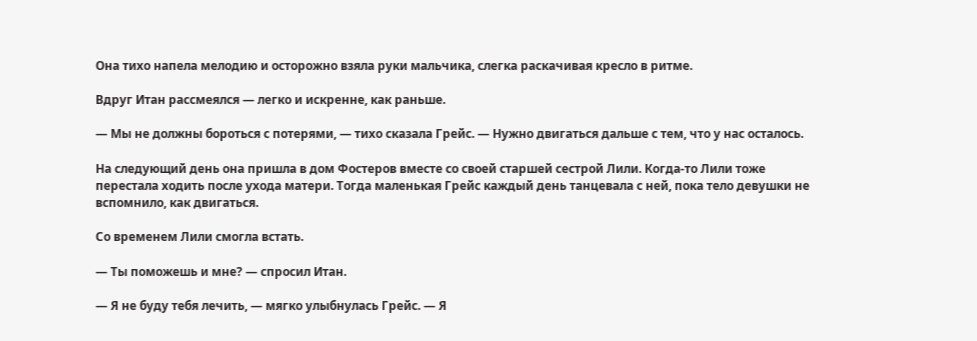Она тихо напела мелодию и осторожно взяла руки мальчика, слегка раскачивая кресло в ритме.

Вдруг Итан рассмеялся — легко и искренне, как раньше.

— Мы не должны бороться с потерями, — тихо сказала Грейс. — Нужно двигаться дальше с тем, что у нас осталось.

На следующий день она пришла в дом Фостеров вместе со своей старшей сестрой Лили. Когда-то Лили тоже перестала ходить после ухода матери. Тогда маленькая Грейс каждый день танцевала с ней, пока тело девушки не вспомнило, как двигаться.

Со временем Лили смогла встать.

— Ты поможешь и мне? — спросил Итан.

— Я не буду тебя лечить, — мягко улыбнулась Грейс. — Я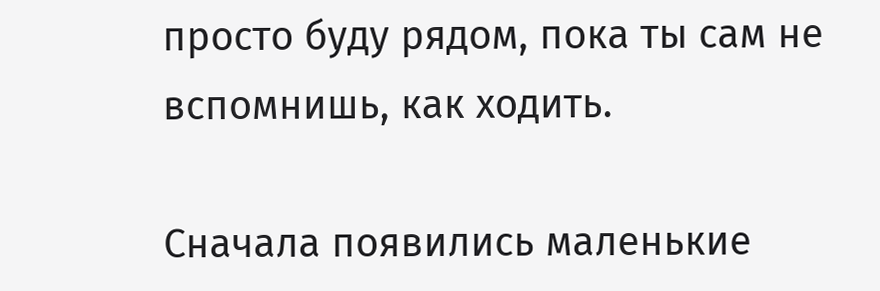просто буду рядом, пока ты сам не вспомнишь, как ходить.

Сначала появились маленькие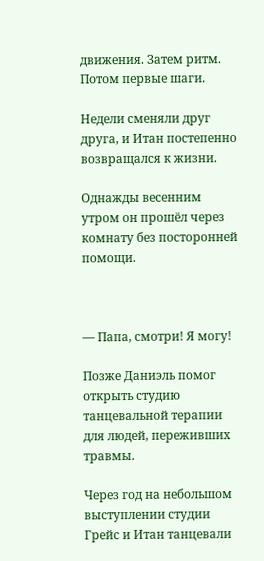движения. Затем ритм. Потом первые шаги.

Недели сменяли друг друга, и Итан постепенно возвращался к жизни.

Однажды весенним утром он прошёл через комнату без посторонней помощи.



— Папа, смотри! Я могу!

Позже Даниэль помог открыть студию танцевальной терапии для людей, переживших травмы.

Через год на небольшом выступлении студии Грейс и Итан танцевали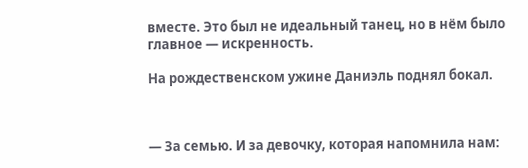вместе. Это был не идеальный танец, но в нём было главное — искренность.

На рождественском ужине Даниэль поднял бокал.



— За семью. И за девочку, которая напомнила нам: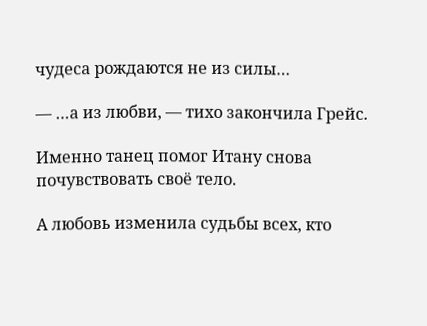чудеса рождаются не из силы…

— …а из любви, — тихо закончила Грейс.

Именно танец помог Итану снова почувствовать своё тело.

А любовь изменила судьбы всех, кто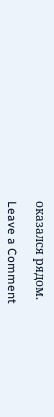оказался рядом.

Leave a Comment